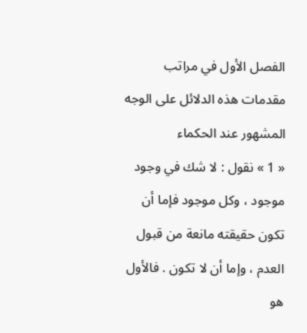الفصل الأول في مراتب مقدمات هذه الدلائل على الوجه المشهور عند الحكماء
« 1 » نقول : لا شك في وجود موجود ، وكل موجود فإما أن تكون حقيقته مانعة من قبول العدم ، وإما أن لا تكون . فالأول هو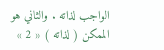الواجب لذاته . والثاني هو الممكن ( لذاته ) « 2 »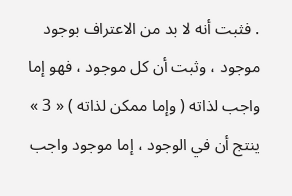. فثبت أنه لا بد من الاعتراف بوجود موجود ، وثبت أن كل موجود ، فهو إما واجب لذاته ( وإما ممكن لذاته ) « 3 » ينتج أن في الوجود ، إما موجود واجب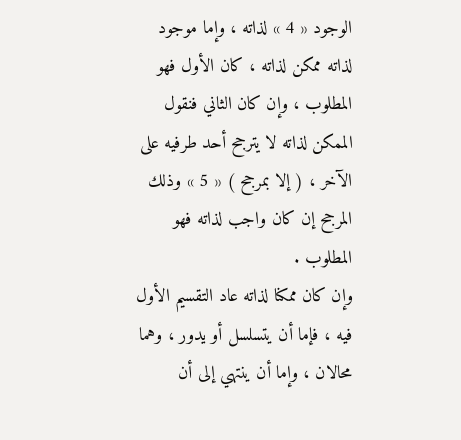الوجود « 4 » لذاته ، وإما موجود لذاته ممكن لذاته ، كان الأول فهو المطلوب ، وإن كان الثاني فنقول الممكن لذاته لا يترجح أحد طرفيه على الآخر ، ( إلا بمرجح ) « 5 » وذلك المرجح إن كان واجب لذاته فهو المطلوب .
وإن كان ممكنا لذاته عاد التقسيم الأول فيه ، فإما أن يتسلسل أو يدور ، وهما محالان ، وإما أن ينتهي إلى أن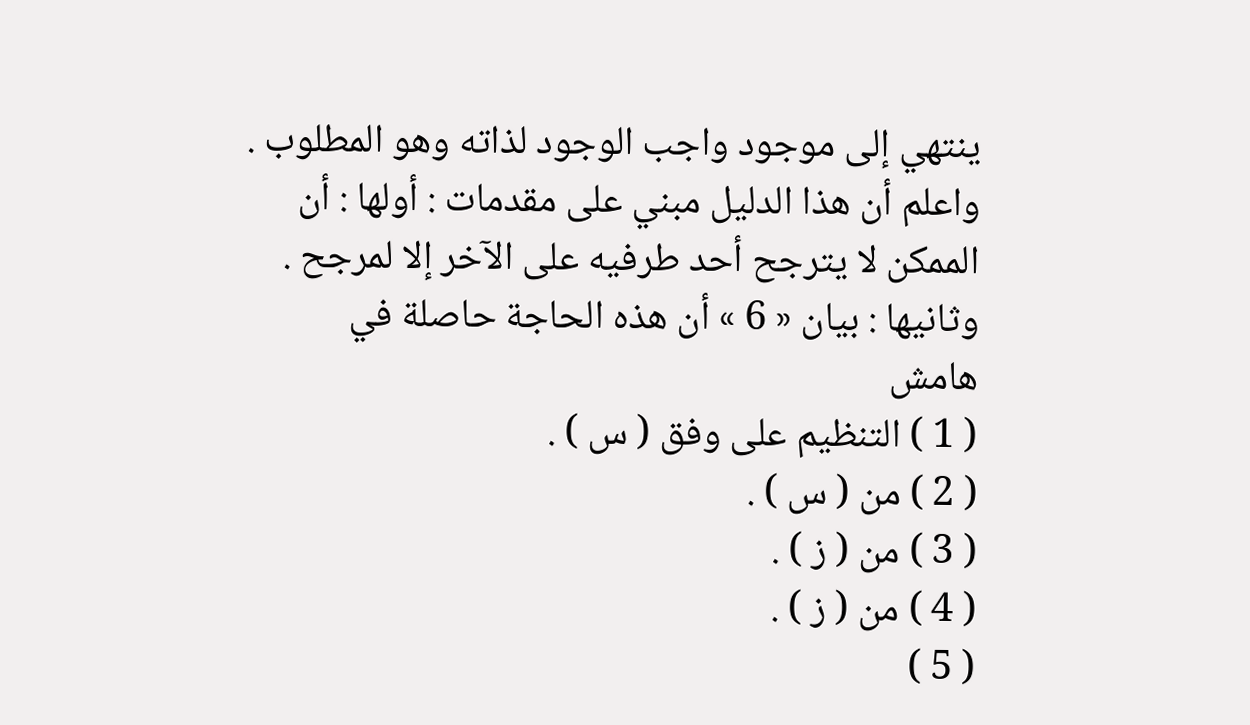ينتهي إلى موجود واجب الوجود لذاته وهو المطلوب .
واعلم أن هذا الدليل مبني على مقدمات : أولها : أن الممكن لا يترجح أحد طرفيه على الآخر إلا لمرجح . وثانيها : بيان « 6 » أن هذه الحاجة حاصلة في
هامش
( 1 ) التنظيم على وفق ( س ) .
( 2 ) من ( س ) .
( 3 ) من ( ز ) .
( 4 ) من ( ز ) .
( 5 )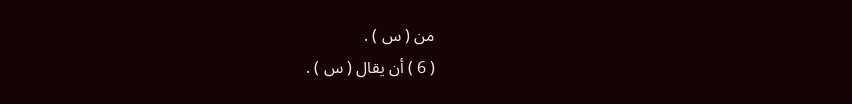من ( س ) .
( 6 ) أن يقال ( س ) .